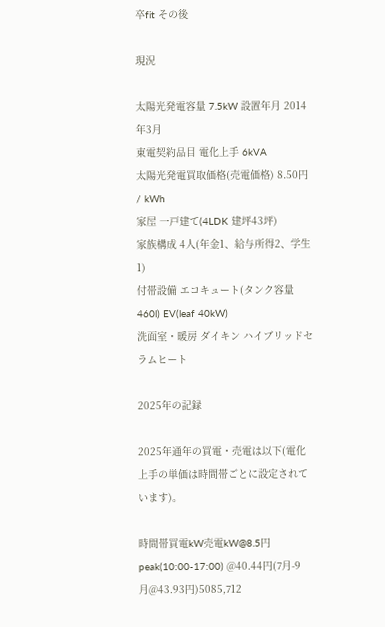卒fit その後

現況

太陽光発電容量 7.5kW 設置年月 2014年3月
東電契約品目 電化上手 6kVA
太陽光発電買取価格(売電価格) 8.50円 / kWh
家屋 一戸建て(4LDK 建坪43坪)
家族構成 4人(年金1、給与所得2、学生1)
付帯設備 エコキュート(タンク容量 460l) EV(leaf 40kW)
洗面室・暖房 ダイキン ハイブリッドセラムヒート

2025年の記録

2025年通年の買電・売電は以下(電化上手の単価は時間帯ごとに設定されています)。

時間帯買電kW売電kW@8.5円
peak(10:00-17:00) @40.44円(7月-9月@43.93円)5085,712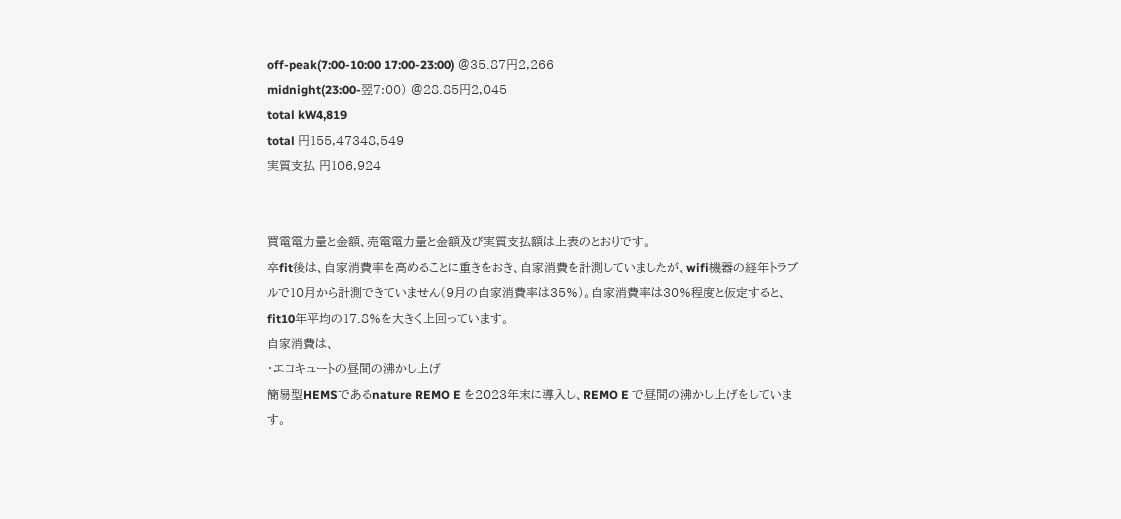off-peak(7:00-10:00 17:00-23:00) @35.87円2,266
midnight(23:00-翌7:00) @28.85円2,045
total kW4,819
total 円155,47348,549
実質支払 円106,924


買電電力量と金額、売電電力量と金額及び実質支払額は上表のとおりです。
卒fit後は、自家消費率を高めることに重きをおき、自家消費を計測していましたが、wifi機器の経年トラブルで10月から計測できていません(9月の自家消費率は35%)。自家消費率は30%程度と仮定すると、fit10年平均の17.8%を大きく上回っています。
自家消費は、
・エコキュートの昼間の沸かし上げ
簡易型HEMSであるnature REMO E を2023年末に導入し、REMO E で昼間の沸かし上げをしています。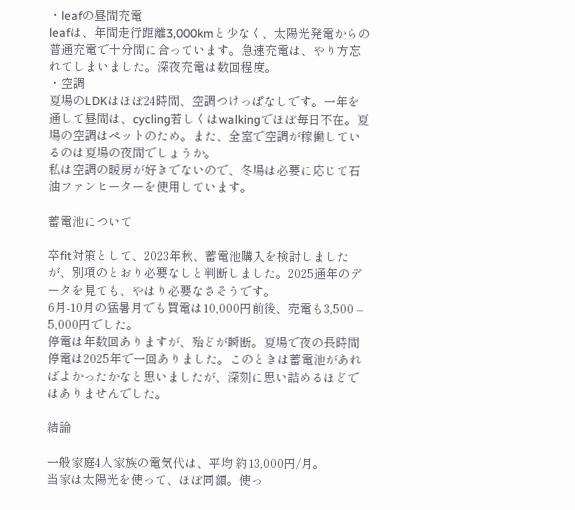・leafの昼間充電
leafは、年間走行距離3,000kmと少なく、太陽光発電からの普通充電で十分間に合っています。急速充電は、やり方忘れてしまいました。深夜充電は数回程度。
・空調
夏場のLDKはほぼ24時間、空調つけっぱなしです。一年を通して昼間は、cycling若しくはwalkingでほぼ毎日不在。夏場の空調はペットのため。また、全室で空調が稼働しているのは夏場の夜間でしょうか。
私は空調の暖房が好きでないので、冬場は必要に応じて石油ファンヒーターを使用しています。

蓄電池について

卒fit対策として、2023年秋、蓄電池購入を検討しましたが、別項のとおり必要なしと判断しました。2025通年のデータを見ても、やはり必要なさそうです。
6月-10月の猛暑月でも買電は10,000円前後、売電も3,500 – 5,000円でした。
停電は年数回ありますが、殆どが瞬断。夏場で夜の長時間停電は2025年で一回ありました。このときは蓄電池があればよかったかなと思いましたが、深刻に思い詰めるほどではありませんでした。

結論

一般家庭4人家族の電気代は、平均 約13,000円/月。
当家は太陽光を使って、ほぼ同額。使っ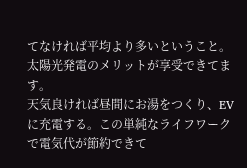てなければ平均より多いということ。太陽光発電のメリットが享受できてます。
天気良ければ昼間にお湯をつくり、EVに充電する。この単純なライフワークで電気代が節約できて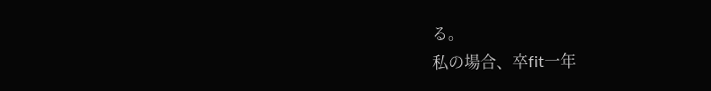る。
私の場合、卒fit一年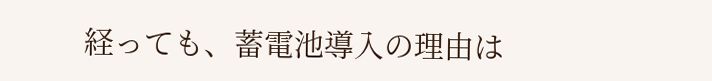経っても、蓄電池導入の理由は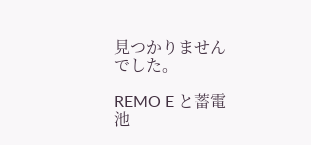見つかりませんでした。

REMO E と蓄電池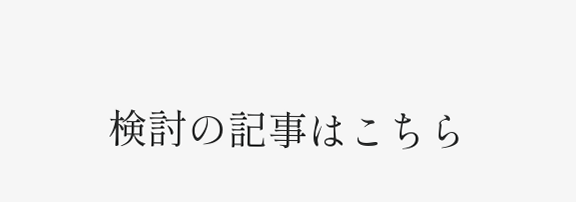検討の記事はこちら